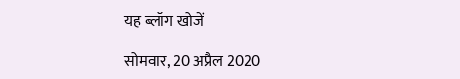यह ब्लॉग खोजें

सोमवार, 20 अप्रैल 2020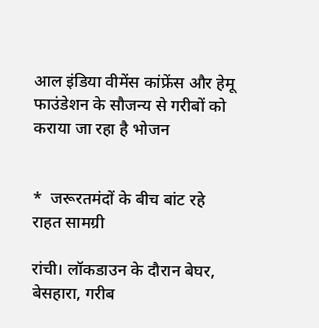आल इंडिया वीमेंस कांफ्रेंस और हेमू फाउंडेशन के सौजन्य से गरीबों को कराया जा रहा है भोजन


*  जरूरतमंदों के बीच बांट रहे राहत सामग्री

रांची। लॉकडाउन के दौरान बेघर, बेसहारा, गरीब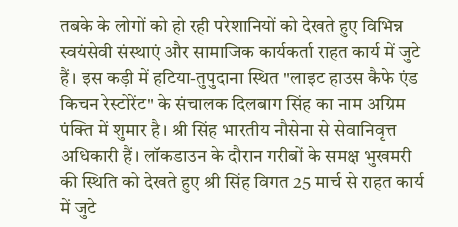तबके के लोगों को हो रही परेशानियों को देखते हुए विभिन्न स्वयंसेवी संस्थाएं और सामाजिक कार्यकर्ता राहत कार्य में जुटे हैं। इस कड़ी में हटिया-तुपुदाना स्थित "लाइट हाउस कैफे एंड किचन रेस्टोरेंट" के संचालक दिलबाग सिंह का नाम अग्रिम पंक्ति में शुमार है। श्री सिंह भारतीय नौसेना से सेवानिवृत्त अधिकारी हैं। लॉकडाउन के दौरान गरीबों के समक्ष भुखमरी की स्थिति को देखते हुए श्री सिंह विगत 25 मार्च से राहत कार्य में जुटे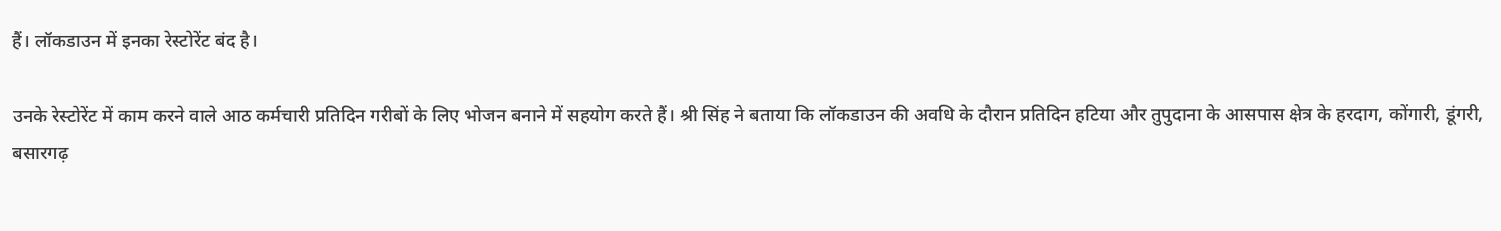हैं। लॉकडाउन में इनका रेस्टोरेंट बंद है।

उनके रेस्टोरेंट में काम करने वाले आठ कर्मचारी प्रतिदिन गरीबों के लिए भोजन बनाने में सहयोग करते हैं। श्री सिंह ने बताया कि लॉकडाउन की अवधि के दौरान प्रतिदिन हटिया और तुपुदाना के आसपास क्षेत्र के हरदाग, कोंगारी, डूंगरी, बसारगढ़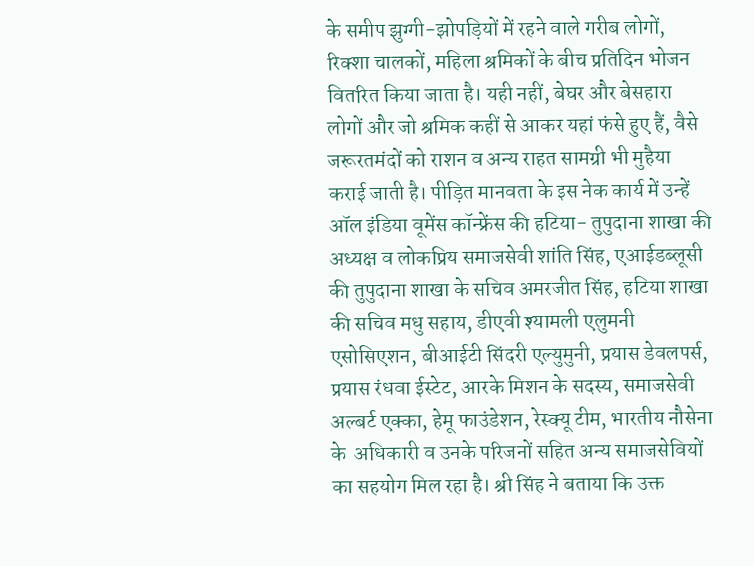के समीप झुग्गी-झोपड़ियों में रहने वाले गरीब लोगों, रिक्शा चालकों, महिला श्रमिकों के बीच प्रतिदिन भोजन वितरित किया जाता है। यही नहीं, बेघर और बेसहारा लोगों और जो श्रमिक कहीं से आकर यहां फंसे हुए हैं, वैसे जरूरतमंदों को राशन व अन्य राहत सामग्री भी मुहैया कराई जाती है। पीड़ित मानवता के इस नेक कार्य में उन्हें ऑल इंडिया वूमेंस कॉन्फ्रेंस की हटिया- तुपुदाना शाखा की अध्यक्ष व लोकप्रिय समाजसेवी शांति सिंह, एआईडब्लूसी की तुपुदाना शाखा के सचिव अमरजीत सिंह, हटिया शाखा की सचिव मधु सहाय, डीएवी श्यामली एलुमनी एसोसिएशन, बीआईटी सिंदरी एल्युमुनी, प्रयास डेवलपर्स, प्रयास रंधवा ईस्टेट, आरके मिशन के सदस्य, समाजसेवी अल्बर्ट एक्का, हेमू फाउंडेशन, रेस्क्यू टीम, भारतीय नौसेना के  अधिकारी व उनके परिजनों सहित अन्य समाजसेवियों का सहयोग मिल रहा है। श्री सिंह ने बताया कि उक्त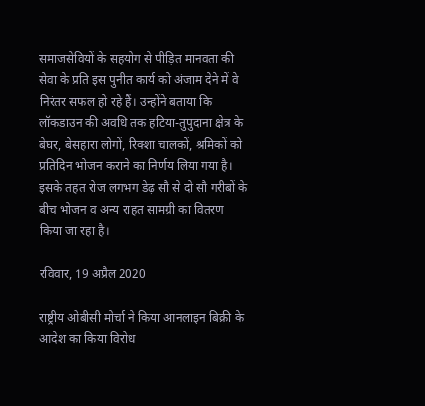समाजसेवियों के सहयोग से पीड़ित मानवता की सेवा के प्रति इस पुनीत कार्य को अंजाम देने में वे निरंतर सफल हो रहे हैं। उन्होंने बताया कि लॉकडाउन की अवधि तक हटिया-तुपुदाना क्षेत्र के बेघर, बेसहारा लोगों, रिक्शा चालकों, श्रमिकों को प्रतिदिन भोजन कराने का निर्णय लिया गया है। इसके तहत रोज लगभग डेढ़ सौ से दो सौ गरीबों के बीच भोजन व अन्य राहत सामग्री का वितरण किया जा रहा है।

रविवार, 19 अप्रैल 2020

राष्ट्रीय ओबीसी मोर्चा ने किया आनलाइन बिक्री के आदेश का किया विरोध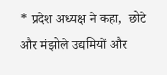* प्रदेश अध्यक्ष ने कहा,  छोटे और मंझोले उद्यमियों और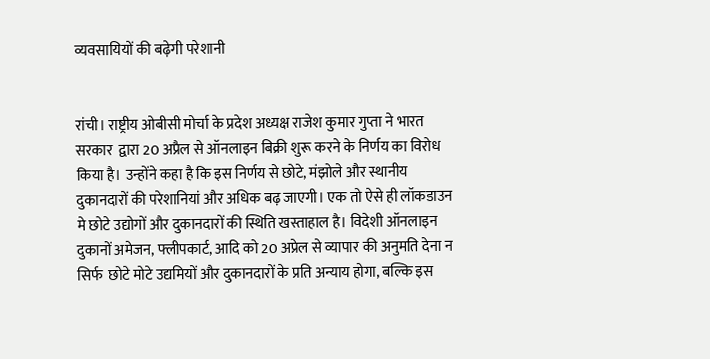व्यवसायियों की बढ़ेगी परेशानी


रांची। राष्ट्रीय ओबीसी मोर्चा के प्रदेश अध्यक्ष राजेश कुमार गुप्ता ने भारत सरकार  द्वारा 20 अप्रैल से ऑनलाइन बिक्री शुरू करने के निर्णय का विरोध किया है। उन्होंने कहा है कि इस निर्णय से छोटे, मंझोले और स्थानीय दुकानदारों की परेशानियां और अधिक बढ़ जाएगी। एक तो ऐसे ही लॉकडाउन मे छोटे उद्योगों और दुकानदारों की स्थिति खस्ताहाल है। विदेशी ऑनलाइन दुकानों अमेजन, फ्लीपकार्ट, आदि को 20 अप्रेल से व्यापार की अनुमति देना न सिर्फ  छोटे मोटे उद्यमियों और दुकानदारों के प्रति अन्याय होगा, बल्कि इस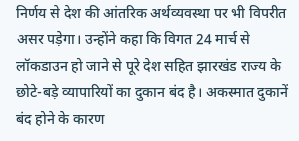निर्णय से देश की आंतरिक अर्थव्यवस्था पर भी विपरीत असर पड़ेगा। उन्होंने कहा कि विगत 24 मार्च से लॉकडाउन हो जाने से पूरे देश सहित झारखंड राज्य के छोटे-बड़े व्यापारियों का दुकान बंद है। अकस्मात दुकानें बंद होने के कारण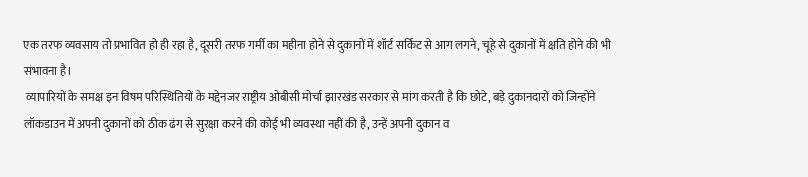एक तरफ व्यवसाय तो प्रभावित हो ही रहा है, दूसरी तरफ गर्मी का महीना होने से दुकानों में शॉर्ट सर्किट से आग लगने, चूहे से दुकानों में क्षति होने की भी संभावना है।
 व्यापारियों के समक्ष इन विषम परिस्थितियों के मद्देनजर राष्ट्रीय ओबीसी मोर्चा झारखंड सरकार से मांग करती है कि छोटे, बड़े दुकानदारों को जिन्होंने लॉकडाउन में अपनी दुकानों को ठीक ढंग से सुरक्षा करने की कोई भी व्यवस्था नहीं की है, उन्हें अपनी दुकान व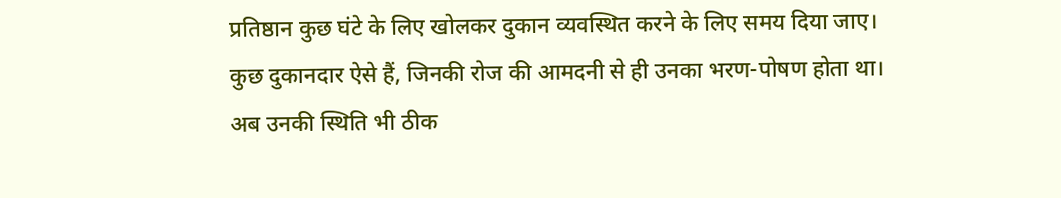प्रतिष्ठान कुछ घंटे के लिए खोलकर दुकान व्यवस्थित करने के लिए समय दिया जाए। कुछ दुकानदार ऐसे हैं, जिनकी रोज की आमदनी से ही उनका भरण-पोषण होता था। अब उनकी स्थिति भी ठीक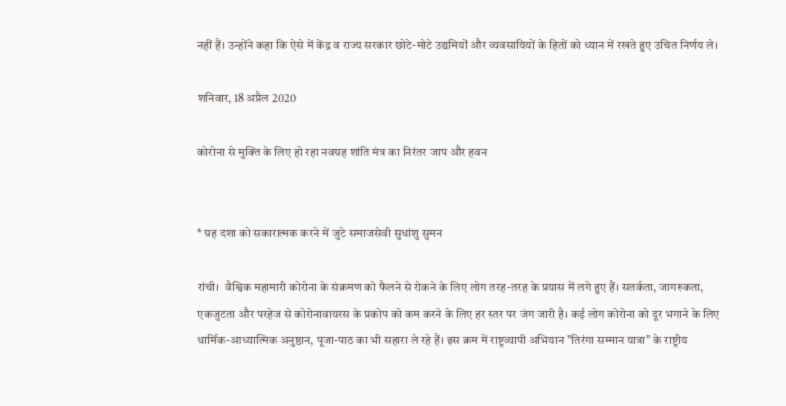नहीं हैं। उन्होंने कहा कि ऐसे में केंद्र व राज्य सरकार छोटे-मोटे उद्यमियों और व्यवसायियों के हितों को ध्यान में रखते हुए उचित निर्णय ले।

शनिवार, 18 अप्रैल 2020

कोरोना से मुक्ति के लिए हो रहा नवग्रह शांति मंत्र का निरंतर जाप और हवन


* ग्रह दशा को सकारात्मक करने में जुटे समाजसेवी सुधांशु सुमन

रांची।  वैश्विक महामारी कोरोना के संक्रमण को फैलने से रोकने के लिए लोग तरह-तरह के प्रयास में लगे हुए हैं। सतर्कता, जागरुकता, एकजुटता और परहेज से कोरोनावायरस के प्रकोप को कम करने के लिए हर स्तर पर जंग जारी है। कई लोग कोरोना को दूर भगाने के लिए धार्मिक-आध्यात्मिक अनुष्ठान, पूजा-पाठ का भी सहारा ले रहे हैं। इस क्रम में राष्ट्रव्यापी अभियान "तिरंगा सम्मान यात्रा" के राष्ट्रीय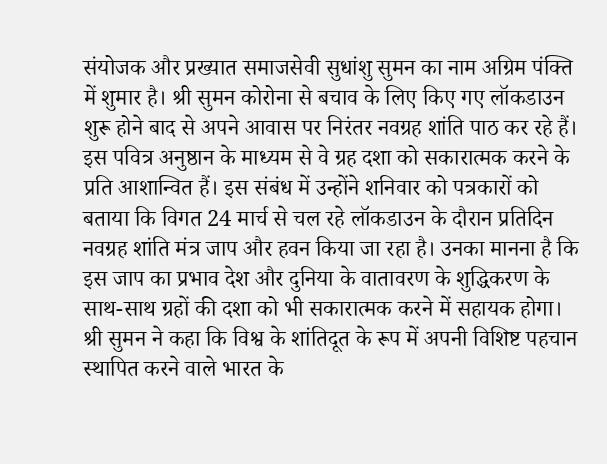संयोजक और प्रख्यात समाजसेवी सुधांशु सुमन का नाम अग्रिम पंक्ति में शुमार है। श्री सुमन कोरोना से बचाव के लिए किए गए लॉकडाउन शुरू होने बाद से अपने आवास पर निरंतर नवग्रह शांति पाठ कर रहे हैं। इस पवित्र अनुष्ठान के माध्यम से वे ग्रह दशा को सकारात्मक करने के प्रति आशान्वित हैं। इस संबंध में उन्होंने शनिवार को पत्रकारों को बताया कि विगत 24 मार्च से चल रहे लॉकडाउन के दौरान प्रतिदिन नवग्रह शांति मंत्र जाप और हवन किया जा रहा है। उनका मानना है कि इस जाप का प्रभाव देश और दुनिया के वातावरण के शुद्धिकरण के साथ-साथ ग्रहों की दशा को भी सकारात्मक करने में सहायक होगा। श्री सुमन ने कहा कि विश्व के शांतिदूत के रूप में अपनी विशिष्ट पहचान स्थापित करने वाले भारत के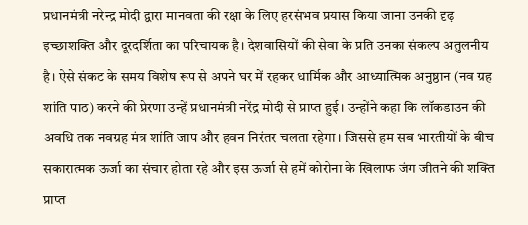प्रधानमंत्री नरेन्द्र मोदी द्वारा मानवता की रक्षा के लिए हरसंभव प्रयास किया जाना उनकी दृढ़ इच्छाशक्ति और दूरदर्शिता का परिचायक है। देशवासियों की सेवा के प्रति उनका संकल्प अतुलनीय है। ऐसे संकट के समय विशेष रूप से अपने घर में रहकर धार्मिक और आध्यात्मिक अनुष्ठान (नव ग्रह शांति पाठ) करने की प्रेरणा उन्हें प्रधानमंत्री नरेंद्र मोदी से प्राप्त हुई। उन्होंने कहा कि लॉकडाउन की अवधि तक नवग्रह मंत्र शांति जाप और हवन निरंतर चलता रहेगा। जिससे हम सब भारतीयों के बीच सकारात्मक ऊर्जा का संचार होता रहे और इस ऊर्जा से हमें कोरोना के खिलाफ जंग जीतने की शक्ति प्राप्त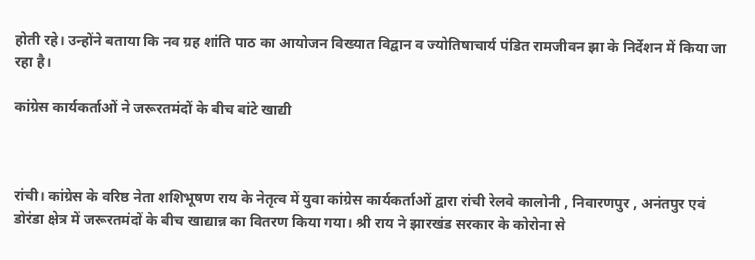होती रहे। उन्होंने बताया कि नव ग्रह शांति पाठ का आयोजन विख्यात विद्वान व ज्योतिषाचार्य पंडित रामजीवन झा के निर्देशन में किया जा रहा है।

कांग्रेस कार्यकर्ताओं ने जरूरतमंदों के बीच बांटे खाद्यी



रांची। कांग्रेस के वरिष्ठ नेता शशिभूषण राय के नेतृत्व में युवा कांग्रेस कार्यकर्ताओं द्वारा रांची रेलवे कालोनी , निवारणपुर , अनंतपुर एवं डोरंडा क्षेत्र में जरूरतमंदों के बीच खाद्यान्न का वितरण किया गया। श्री राय ने झारखंड सरकार के कोरोना से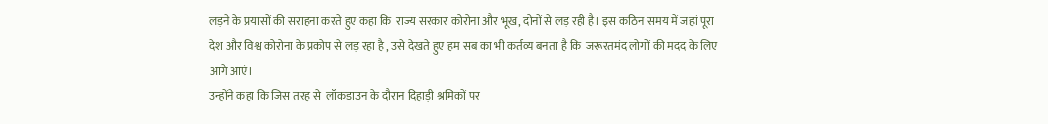लड़ने के प्रयासों की सराहना करते हुए कहा कि  राज्य सरकार कोरोना और भूख, दोनों से लड़ रही है। इस कठिन समय में जहां पूरा देश और विश्व कोरोना के प्रकोप से लड़ रहा है , उसे देखते हुए हम सब का भी कर्तव्य बनता है कि  जरूरतमंद लोगों की मदद के लिए आगे आएं।
उन्होंने कहा कि जिस तरह से  लॉकडाउन के दौरान दिहाड़ी श्रमिकों पर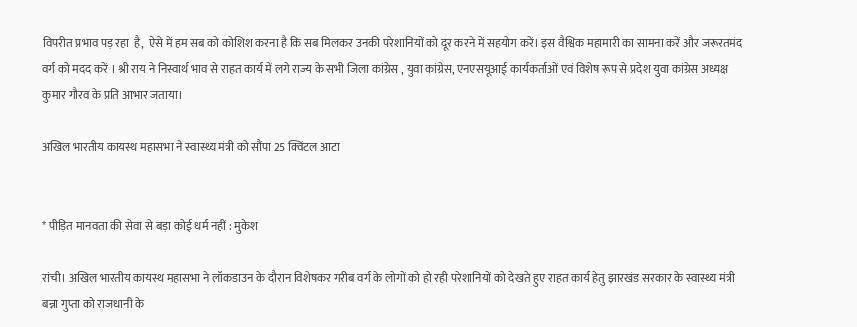विपरीत प्रभाव पड़ रहा  है,  ऐसे में हम सब को कोशिश करना है कि सब मिलकर उनकी परेशानियों को दूर करने में सहयोग करें। इस वैश्विक महामारी का सामना करें और जरूरतमंद वर्ग को मदद करें । श्री राय ने निस्वार्थ भाव से राहत कार्य में लगे राज्य के सभी जिला कांग्रेस , युवा कांग्रेस, एनएसयूआई कार्यकर्ताओं एवं विशेष रूप से प्रदेश युवा कांग्रेस अध्यक्ष कुमार गौरव के प्रति आभार जताया।

अखिल भारतीय कायस्थ महासभा ने स्वास्थ्य मंत्री को सौंपा 25 क्विंटल आटा


* पीड़ित मानवता की सेवा से बड़ा कोई धर्म नहीं : मुकेश

रांची। अखिल भारतीय कायस्थ महासभा ने लॉकडाउन के दौरान विशेषकर गरीब वर्ग के लोगों को हो रही परेशानियों को देखते हुए राहत कार्य हेतु झारखंड सरकार के स्वास्थ्य मंत्री बन्ना गुप्ता को राजधानी के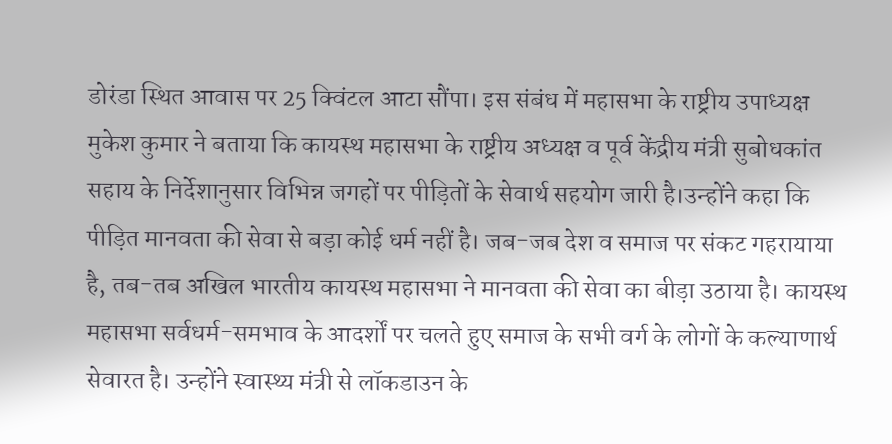डोरंडा स्थित आवास पर 25 क्विंटल आटा सौंपा। इस संबंध में महासभा के राष्ट्रीय उपाध्यक्ष मुकेश कुमार ने बताया कि कायस्थ महासभा के राष्ट्रीय अध्यक्ष व पूर्व केंद्रीय मंत्री सुबोधकांत सहाय के निर्देशानुसार विभिन्न जगहों पर पीड़ितों के सेवार्थ सहयोग जारी है।उन्होंने कहा कि पीड़ित मानवता की सेवा से बड़ा कोई धर्म नहीं है। जब-जब देश व समाज पर संकट गहरायाया है, तब-तब अखिल भारतीय कायस्थ महासभा ने मानवता की सेवा का बीड़ा उठाया है। कायस्थ महासभा सर्वधर्म-समभाव के आदर्शों पर चलते हुए समाज के सभी वर्ग के लोगों के कल्याणार्थ सेवारत है। उन्होंने स्वास्थ्य मंत्री से लॉकडाउन के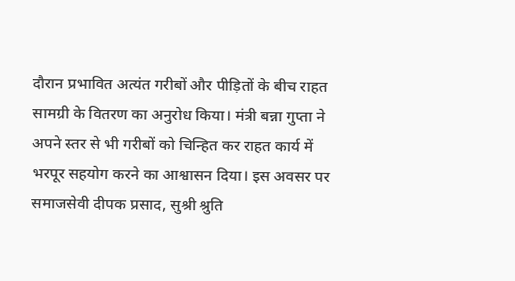दौरान प्रभावित अत्यंत गरीबों और पीड़ितों के बीच राहत सामग्री के वितरण का अनुरोध किया। मंत्री बन्ना गुप्ता ने अपने स्तर से भी गरीबों को चिन्हित कर राहत कार्य में भरपूर सहयोग करने का आश्वासन दिया। इस अवसर पर समाजसेवी दीपक प्रसाद, सुश्री श्रुति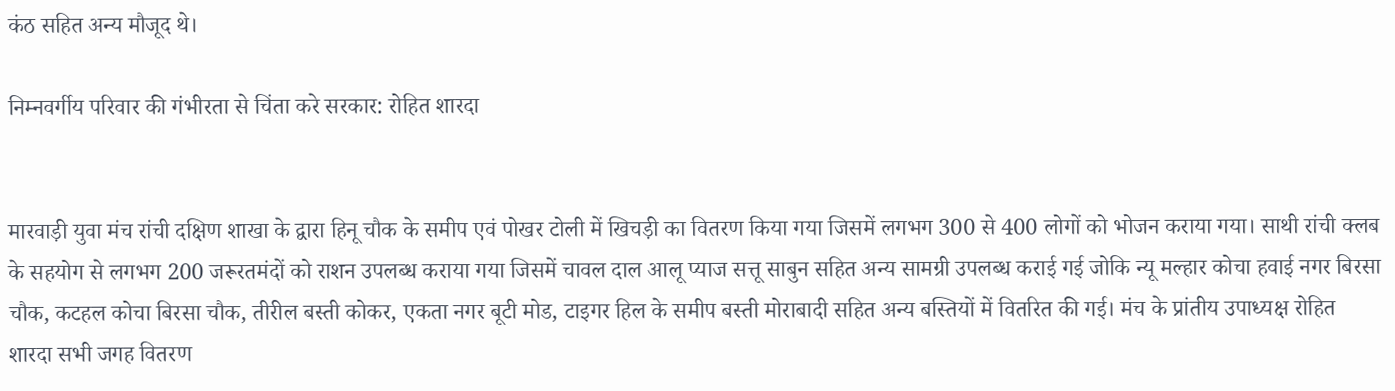कंठ सहित अन्य मौजूद थे।

निम्नवर्गीय परिवार की गंभीरता से चिंता करे सरकार: रोहित शारदा


मारवाड़ी युवा मंच रांची दक्षिण शाखा के द्वारा हिनू चौक के समीप एवं पोखर टोली में खिचड़ी का वितरण किया गया जिसमें लगभग 300 से 400 लोगों को भोजन कराया गया। साथी रांची क्लब के सहयोग से लगभग 200 जरूरतमंदों को राशन उपलब्ध कराया गया जिसमें चावल दाल आलू प्याज सत्तू साबुन सहित अन्य सामग्री उपलब्ध कराई गई जोकि न्यू मल्हार कोचा हवाई नगर बिरसा चौक, कटहल कोचा बिरसा चौक, तीरील बस्ती कोकर, एकता नगर बूटी मोड, टाइगर हिल के समीप बस्ती मोराबादी सहित अन्य बस्तियों में वितरित की गई। मंच के प्रांतीय उपाध्यक्ष रोहित शारदा सभी जगह वितरण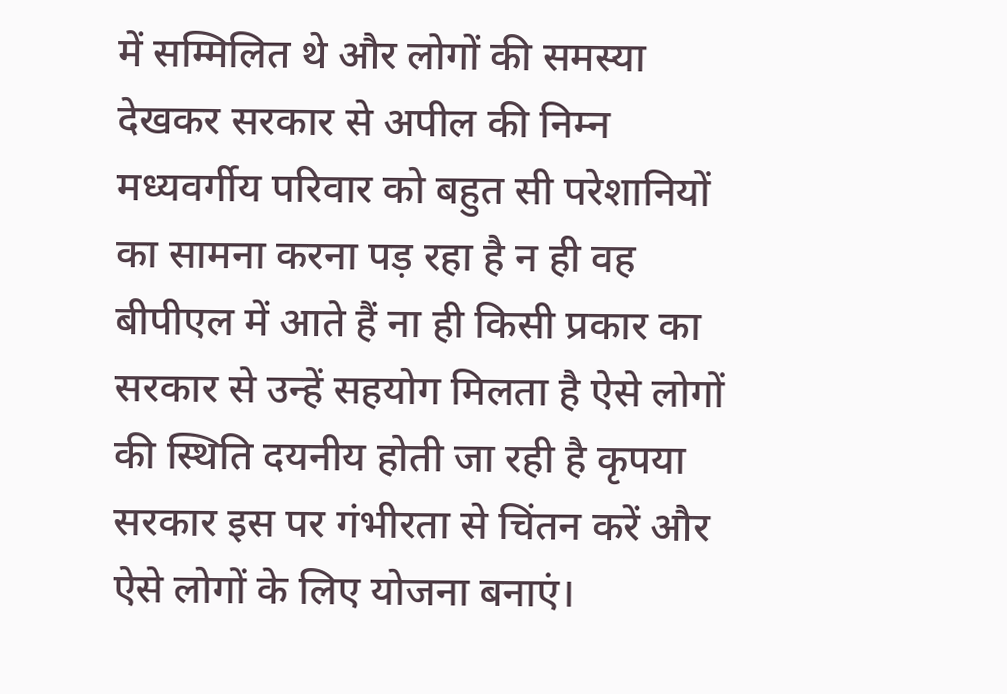में सम्मिलित थे और लोगों की समस्या देखकर सरकार से अपील की निम्न मध्यवर्गीय परिवार को बहुत सी परेशानियों का सामना करना पड़ रहा है न ही वह बीपीएल में आते हैं ना ही किसी प्रकार का सरकार से उन्हें सहयोग मिलता है ऐसे लोगों की स्थिति दयनीय होती जा रही है कृपया सरकार इस पर गंभीरता से चिंतन करें और ऐसे लोगों के लिए योजना बनाएं।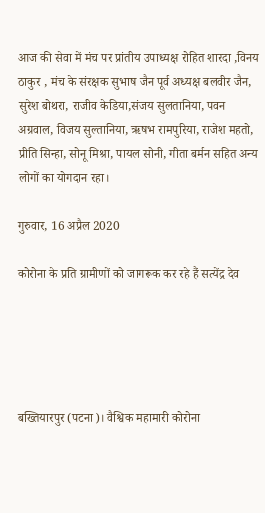आज की सेवा में मंच पर प्रांतीय उपाध्यक्ष रोहित शारदा ,विनय ठाकुर , मंच के संरक्षक सुभाष जैन पूर्व अध्यक्ष बलवीर जैन, सुरेश बोथरा, राजीव केडिया,संजय सुलतानिया, पवन अग्रवाल, विजय सुल्तानिया, ऋषभ रामपुरिया, राजेश महतो, प्रीति सिन्हा, सोनू मिश्रा, पायल सोनी, गीता बर्मन सहित अन्य लोगों का योगदान रहा।

गुरुवार, 16 अप्रैल 2020

कोरोना के प्रति ग्रामीणों को जागरूक कर रहे हैं सत्येंद्र देव





बख्तियारपुर (पटना)। वैश्विक महामारी कोरोना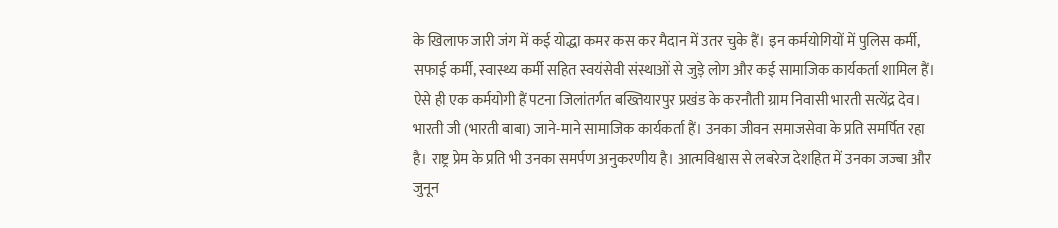के खिलाफ जारी जंग में कई योद्धा कमर कस कर मैदान में उतर चुके हैं। इन कर्मयोगियों में पुलिस कर्मी, सफाई कर्मी, स्वास्थ्य कर्मी सहित स्वयंसेवी संस्थाओं से जुड़े लोग और कई सामाजिक कार्यकर्ता शामिल हैं। ऐसे ही एक कर्मयोगी हैं पटना जिलांतर्गत बख्तियारपुर प्रखंड के करनौती ग्राम निवासी भारती सत्येंद्र देव। भारती जी (भारती बाबा) जाने-माने सामाजिक कार्यकर्ता हैं। उनका जीवन समाजसेवा के प्रति समर्पित रहा है। राष्ट्र प्रेम के प्रति भी उनका समर्पण अनुकरणीय है। आत्मविश्वास से लबरेज देशहित में उनका जज्बा और जुनून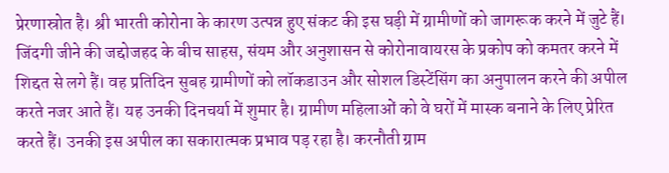प्रेरणास्रोत है। श्री भारती कोरोना के कारण उत्पन्न हुए संकट की इस घड़ी में ग्रामीणों को जागरूक करने में जुटे हैं।
जिंदगी जीने की जद्दोजहद के बीच साहस, संयम और अनुशासन से कोरोनावायरस के प्रकोप को कमतर करने में शिद्दत से लगे हैं। वह प्रतिदिन सुबह ग्रामीणों को लॉकडाउन और सोशल डिस्टेंसिंग का अनुपालन करने की अपील करते नजर आते हैं। यह उनकी दिनचर्या में शुमार है। ग्रामीण महिलाओं को वे घरों में मास्क बनाने के लिए प्रेरित करते हैं। उनकी इस अपील का सकारात्मक प्रभाव पड़ रहा है। करनौती ग्राम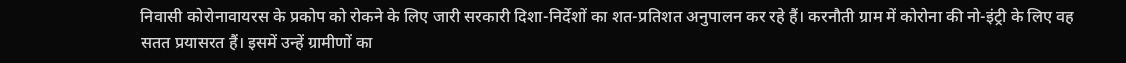निवासी कोरोनावायरस के प्रकोप को रोकने के लिए जारी सरकारी दिशा-निर्देशों का शत-प्रतिशत अनुपालन कर रहे हैं। करनौती ग्राम में कोरोना की नो-इंट्री के लिए वह सतत प्रयासरत हैं। इसमें उन्हें ग्रामीणों का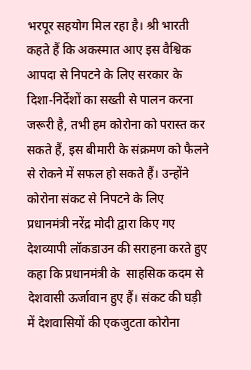भरपूर सहयोग मिल रहा है। श्री भारती कहते हैं कि अकस्मात आए इस वैश्विक आपदा से निपटने के लिए सरकार के दिशा-निर्देशों का सख्ती से पालन करना जरूरी है, तभी हम कोरोना को परास्त कर सकते हैं, इस बीमारी के संक्रमण को फैलने से रोकने में सफल हो सकते हैं। उन्होंने कोरोना संकट से निपटने के लिए प्रधानमंत्री नरेंद्र मोदी द्वारा किए गए देशव्यापी लॉकडाउन की सराहना करते हुए कहा कि प्रधानमंत्री के  साहसिक कदम से देशवासी ऊर्जावान हुए हैं। संकट की घड़ी में देशवासियों की एकजुटता कोरोना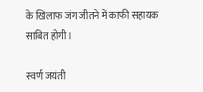के खिलाफ जंग जीतने में काफी सहायक साबित होगी।

स्वर्ण जयंती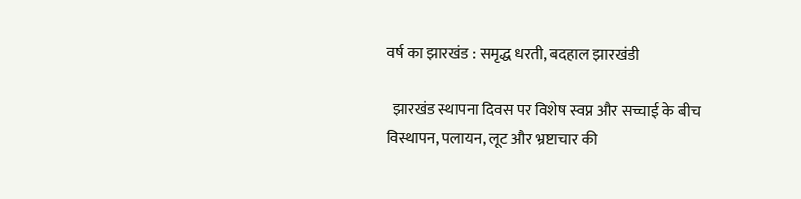वर्ष का झारखंड : समृद्ध धरती, बदहाल झारखंडी

  झारखंड स्थापना दिवस पर विशेष स्वप्न और सच्चाई के बीच विस्थापन, पलायन, लूट और भ्रष्टाचार की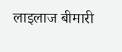लाइलाज बीमारी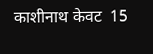काशीनाथ केवट  15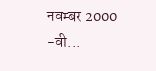नवम्बर 2000 -वी...